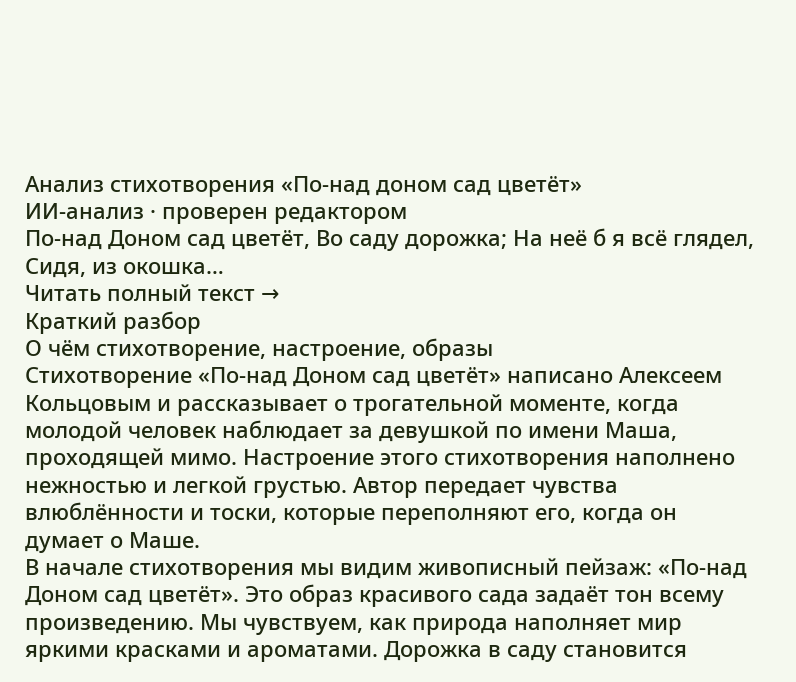Анализ стихотворения «По-над доном сад цветёт»
ИИ-анализ · проверен редактором
По-над Доном сад цветёт, Во саду дорожка; На неё б я всё глядел, Сидя, из окошка…
Читать полный текст →
Краткий разбор
О чём стихотворение, настроение, образы
Стихотворение «По-над Доном сад цветёт» написано Алексеем Кольцовым и рассказывает о трогательной моменте, когда молодой человек наблюдает за девушкой по имени Маша, проходящей мимо. Настроение этого стихотворения наполнено нежностью и легкой грустью. Автор передает чувства влюблённости и тоски, которые переполняют его, когда он думает о Маше.
В начале стихотворения мы видим живописный пейзаж: «По-над Доном сад цветёт». Это образ красивого сада задаёт тон всему произведению. Мы чувствуем, как природа наполняет мир яркими красками и ароматами. Дорожка в саду становится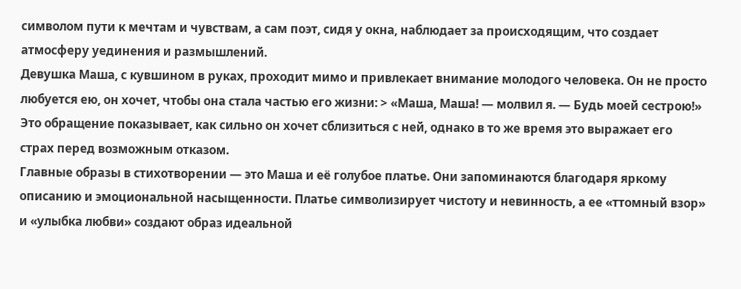символом пути к мечтам и чувствам, а сам поэт, сидя у окна, наблюдает за происходящим, что создает атмосферу уединения и размышлений.
Девушка Маша, с кувшином в руках, проходит мимо и привлекает внимание молодого человека. Он не просто любуется ею, он хочет, чтобы она стала частью его жизни: > «Маша, Маша! — молвил я. — Будь моей сестрою!» Это обращение показывает, как сильно он хочет сблизиться с ней, однако в то же время это выражает его страх перед возможным отказом.
Главные образы в стихотворении — это Маша и её голубое платье. Они запоминаются благодаря яркому описанию и эмоциональной насыщенности. Платье символизирует чистоту и невинность, а ее «ттомный взор» и «улыбка любви» создают образ идеальной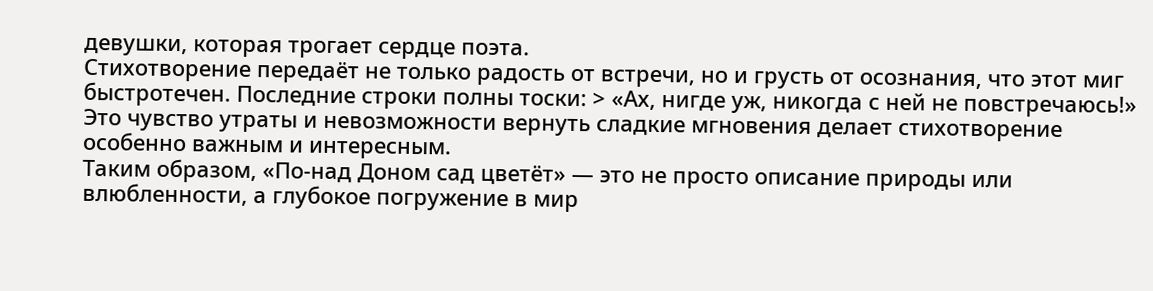девушки, которая трогает сердце поэта.
Стихотворение передаёт не только радость от встречи, но и грусть от осознания, что этот миг быстротечен. Последние строки полны тоски: > «Ах, нигде уж, никогда с ней не повстречаюсь!» Это чувство утраты и невозможности вернуть сладкие мгновения делает стихотворение особенно важным и интересным.
Таким образом, «По-над Доном сад цветёт» — это не просто описание природы или влюбленности, а глубокое погружение в мир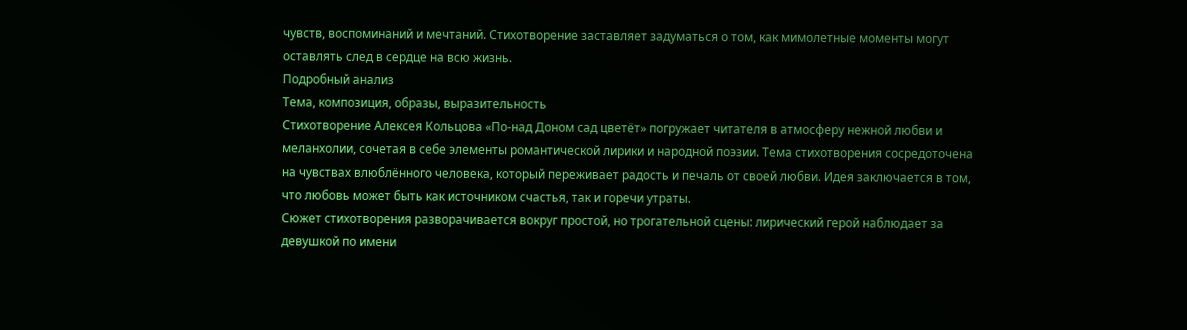чувств, воспоминаний и мечтаний. Стихотворение заставляет задуматься о том, как мимолетные моменты могут оставлять след в сердце на всю жизнь.
Подробный анализ
Тема, композиция, образы, выразительность
Стихотворение Алексея Кольцова «По-над Доном сад цветёт» погружает читателя в атмосферу нежной любви и меланхолии, сочетая в себе элементы романтической лирики и народной поэзии. Тема стихотворения сосредоточена на чувствах влюблённого человека, который переживает радость и печаль от своей любви. Идея заключается в том, что любовь может быть как источником счастья, так и горечи утраты.
Сюжет стихотворения разворачивается вокруг простой, но трогательной сцены: лирический герой наблюдает за девушкой по имени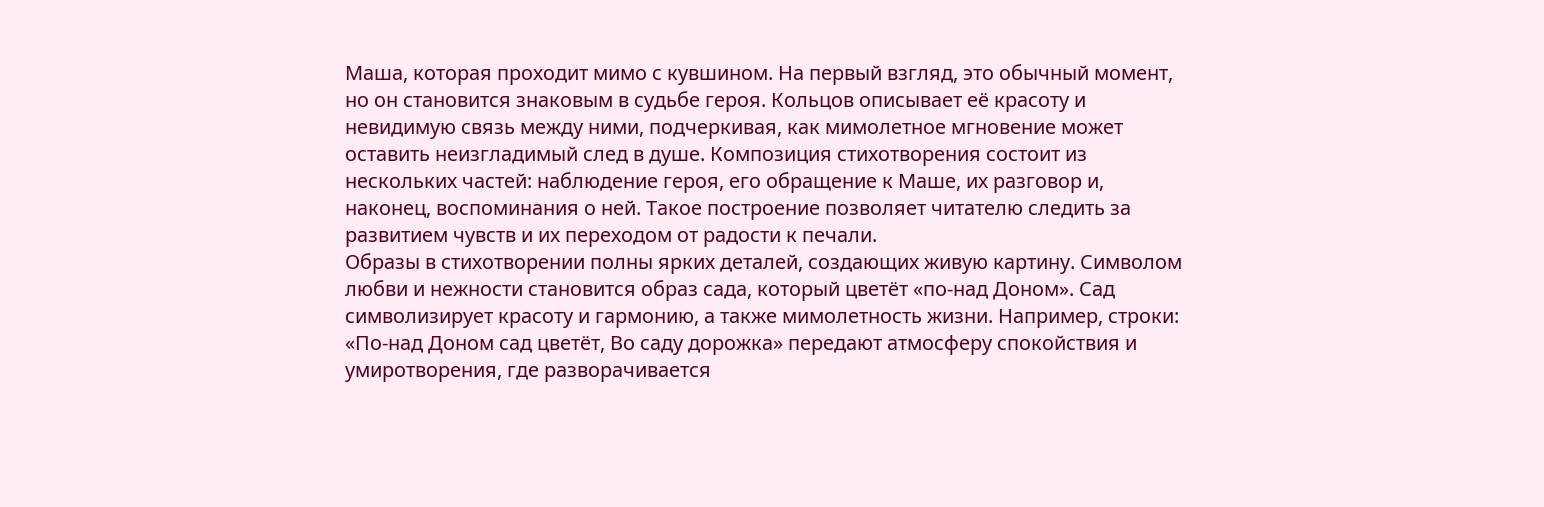Маша, которая проходит мимо с кувшином. На первый взгляд, это обычный момент, но он становится знаковым в судьбе героя. Кольцов описывает её красоту и невидимую связь между ними, подчеркивая, как мимолетное мгновение может оставить неизгладимый след в душе. Композиция стихотворения состоит из нескольких частей: наблюдение героя, его обращение к Маше, их разговор и, наконец, воспоминания о ней. Такое построение позволяет читателю следить за развитием чувств и их переходом от радости к печали.
Образы в стихотворении полны ярких деталей, создающих живую картину. Символом любви и нежности становится образ сада, который цветёт «по-над Доном». Сад символизирует красоту и гармонию, а также мимолетность жизни. Например, строки:
«По-над Доном сад цветёт, Во саду дорожка» передают атмосферу спокойствия и умиротворения, где разворачивается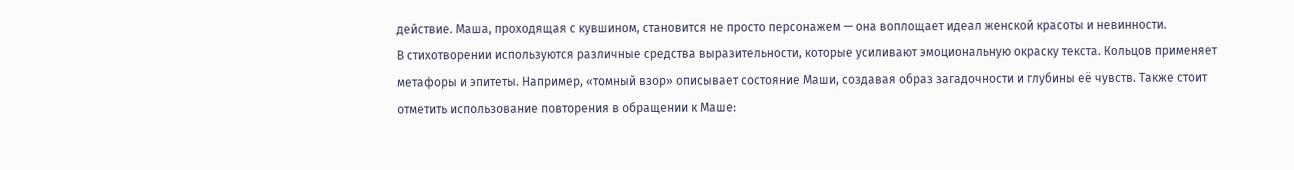действие. Маша, проходящая с кувшином, становится не просто персонажем — она воплощает идеал женской красоты и невинности.
В стихотворении используются различные средства выразительности, которые усиливают эмоциональную окраску текста. Кольцов применяет метафоры и эпитеты. Например, «томный взор» описывает состояние Маши, создавая образ загадочности и глубины её чувств. Также стоит отметить использование повторения в обращении к Маше: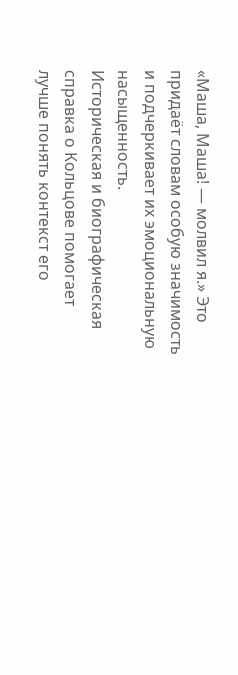«Маша, Маша! — молвил я.» Это придаёт словам особую значимость и подчеркивает их эмоциональную насыщенность.
Историческая и биографическая справка о Кольцове помогает лучше понять контекст его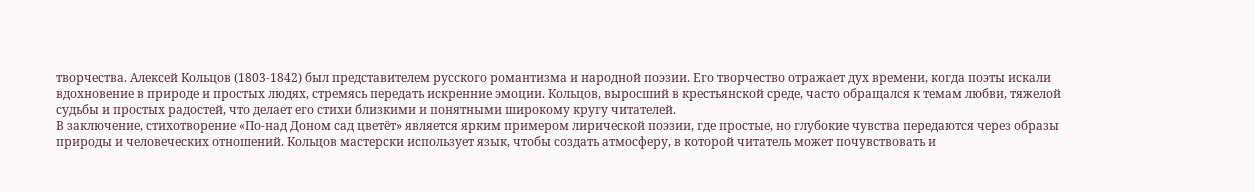творчества. Алексей Кольцов (1803-1842) был представителем русского романтизма и народной поэзии. Его творчество отражает дух времени, когда поэты искали вдохновение в природе и простых людях, стремясь передать искренние эмоции. Кольцов, выросший в крестьянской среде, часто обращался к темам любви, тяжелой судьбы и простых радостей, что делает его стихи близкими и понятными широкому кругу читателей.
В заключение, стихотворение «По-над Доном сад цветёт» является ярким примером лирической поэзии, где простые, но глубокие чувства передаются через образы природы и человеческих отношений. Кольцов мастерски использует язык, чтобы создать атмосферу, в которой читатель может почувствовать и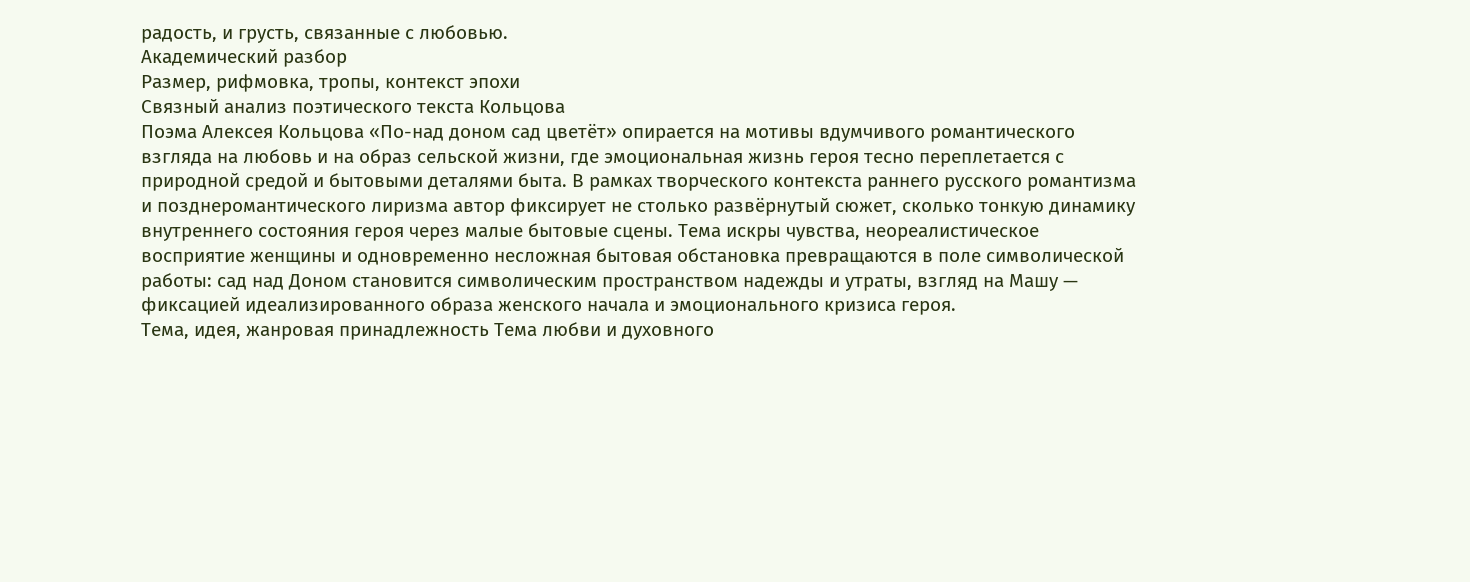радость, и грусть, связанные с любовью.
Академический разбор
Размер, рифмовка, тропы, контекст эпохи
Связный анализ поэтического текста Кольцова
Поэма Алексея Кольцова «По-над доном сад цветёт» опирается на мотивы вдумчивого романтического взгляда на любовь и на образ сельской жизни, где эмоциональная жизнь героя тесно переплетается с природной средой и бытовыми деталями быта. В рамках творческого контекста раннего русского романтизма и позднеромантического лиризма автор фиксирует не столько развёрнутый сюжет, сколько тонкую динамику внутреннего состояния героя через малые бытовые сцены. Тема искры чувства, неореалистическое восприятие женщины и одновременно несложная бытовая обстановка превращаются в поле символической работы: сад над Доном становится символическим пространством надежды и утраты, взгляд на Машу — фиксацией идеализированного образа женского начала и эмоционального кризиса героя.
Тема, идея, жанровая принадлежность Тема любви и духовного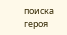поиска героя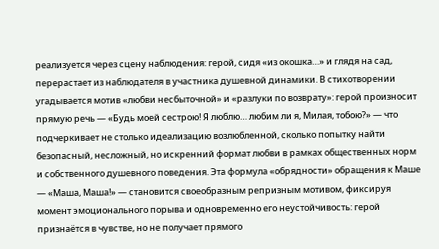реализуется через сцену наблюдения: герой, сидя «из окошка…» и глядя на сад, перерастает из наблюдателя в участника душевной динамики. В стихотворении угадывается мотив «любви несбыточной» и «разлуки по возврату»: герой произносит прямую речь — «Будь моей сестрою! Я люблю… любим ли я, Милая, тобою?» — что подчеркивает не столько идеализацию возлюбленной, сколько попытку найти безопасный, несложный, но искренний формат любви в рамках общественных норм и собственного душевного поведения. Эта формула «обрядности» обращения к Маше — «Маша, Маша!» — становится своеобразным репризным мотивом, фиксируя момент эмоционального порыва и одновременно его неустойчивость: герой признаётся в чувстве, но не получает прямого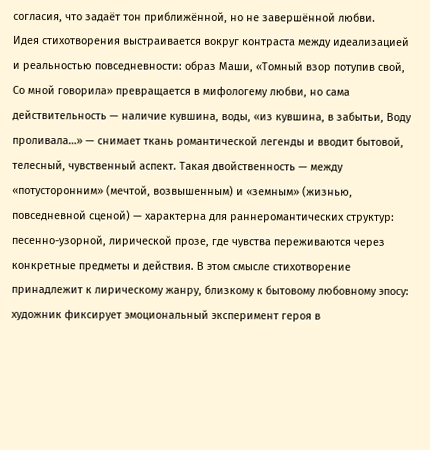согласия, что задаёт тон приближённой, но не завершённой любви.
Идея стихотворения выстраивается вокруг контраста между идеализацией и реальностью повседневности: образ Маши, «Томный взор потупив свой, Со мной говорила» превращается в мифологему любви, но сама действительность — наличие кувшина, воды, «из кувшина, в забытьи, Воду проливала…» — снимает ткань романтической легенды и вводит бытовой, телесный, чувственный аспект. Такая двойственность — между «потусторонним» (мечтой, возвышенным) и «земным» (жизнью, повседневной сценой) — характерна для раннеромантических структур: песенно-узорной, лирической прозе, где чувства переживаются через конкретные предметы и действия. В этом смысле стихотворение принадлежит к лирическому жанру, близкому к бытовому любовному эпосу: художник фиксирует эмоциональный эксперимент героя в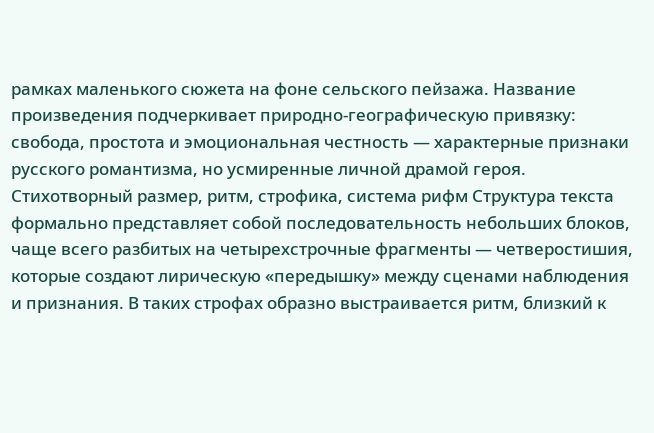рамках маленького сюжета на фоне сельского пейзажа. Название произведения подчеркивает природно-географическую привязку: свобода, простота и эмоциональная честность — характерные признаки русского романтизма, но усмиренные личной драмой героя.
Стихотворный размер, ритм, строфика, система рифм Структура текста формально представляет собой последовательность небольших блоков, чаще всего разбитых на четырехстрочные фрагменты — четверостишия, которые создают лирическую «передышку» между сценами наблюдения и признания. В таких строфах образно выстраивается ритм, близкий к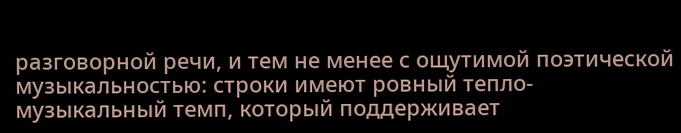разговорной речи, и тем не менее с ощутимой поэтической музыкальностью: строки имеют ровный тепло-музыкальный темп, который поддерживает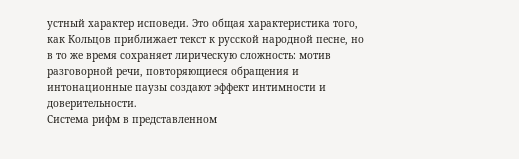устный характер исповеди. Это общая характеристика того, как Кольцов приближает текст к русской народной песне, но в то же время сохраняет лирическую сложность: мотив разговорной речи, повторяющиеся обращения и интонационные паузы создают эффект интимности и доверительности.
Система рифм в представленном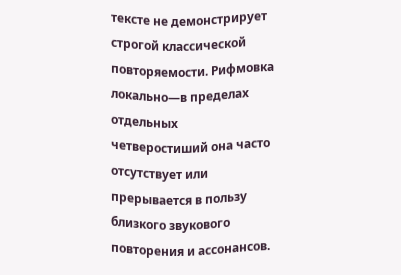тексте не демонстрирует строгой классической повторяемости. Рифмовка локально—в пределах отдельных четверостиший она часто отсутствует или прерывается в пользу близкого звукового повторения и ассонансов.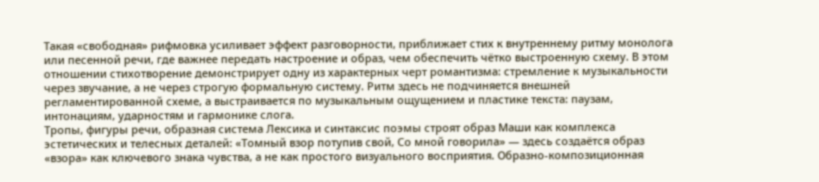Такая «свободная» рифмовка усиливает эффект разговорности, приближает стих к внутреннему ритму монолога или песенной речи, где важнее передать настроение и образ, чем обеспечить чётко выстроенную схему. В этом отношении стихотворение демонстрирует одну из характерных черт романтизма: стремление к музыкальности через звучание, а не через строгую формальную систему. Ритм здесь не подчиняется внешней регламентированной схеме, а выстраивается по музыкальным ощущением и пластике текста: паузам, интонациям, ударностям и гармонике слога.
Тропы, фигуры речи, образная система Лексика и синтаксис поэмы строят образ Маши как комплекса эстетических и телесных деталей: «Томный взор потупив свой, Со мной говорила» — здесь создаётся образ «взора» как ключевого знака чувства, а не как простого визуального восприятия. Образно‑композиционная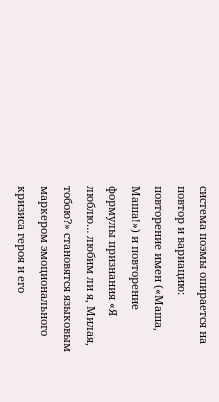система поэмы опирается на повтор и вариацию: повторение имен («Маша, Маша!») и повторение формулы признания «Я люблю… любим ли я, Милая, тобою?» становятся языковым маркером эмоционального кризиса героя и его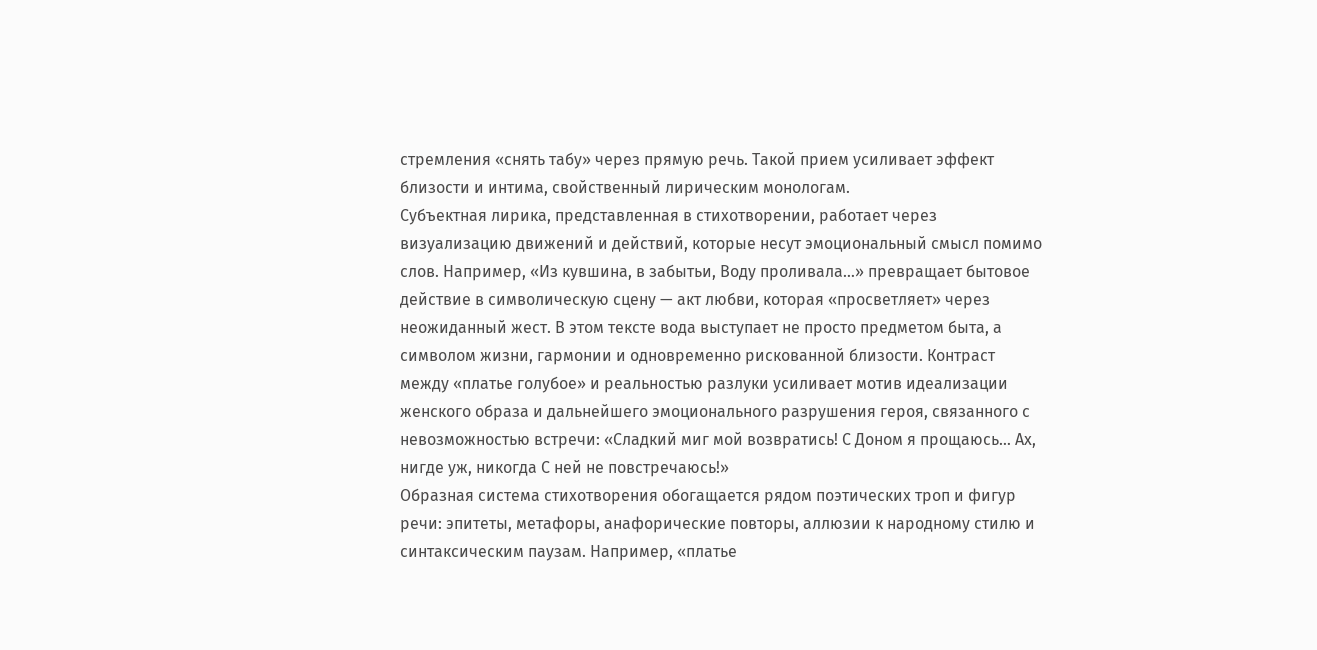стремления «снять табу» через прямую речь. Такой прием усиливает эффект близости и интима, свойственный лирическим монологам.
Субъектная лирика, представленная в стихотворении, работает через визуализацию движений и действий, которые несут эмоциональный смысл помимо слов. Например, «Из кувшина, в забытьи, Воду проливала…» превращает бытовое действие в символическую сцену — акт любви, которая «просветляет» через неожиданный жест. В этом тексте вода выступает не просто предметом быта, а символом жизни, гармонии и одновременно рискованной близости. Контраст между «платье голубое» и реальностью разлуки усиливает мотив идеализации женского образа и дальнейшего эмоционального разрушения героя, связанного с невозможностью встречи: «Сладкий миг мой возвратись! С Доном я прощаюсь… Ах, нигде уж, никогда С ней не повстречаюсь!»
Образная система стихотворения обогащается рядом поэтических троп и фигур речи: эпитеты, метафоры, анафорические повторы, аллюзии к народному стилю и синтаксическим паузам. Например, «платье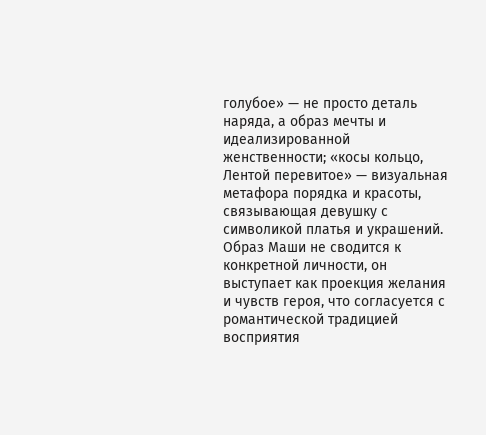голубое» — не просто деталь наряда, а образ мечты и идеализированной женственности; «косы кольцо, Лентой перевитое» — визуальная метафора порядка и красоты, связывающая девушку с символикой платья и украшений. Образ Маши не сводится к конкретной личности, он выступает как проекция желания и чувств героя, что согласуется с романтической традицией восприятия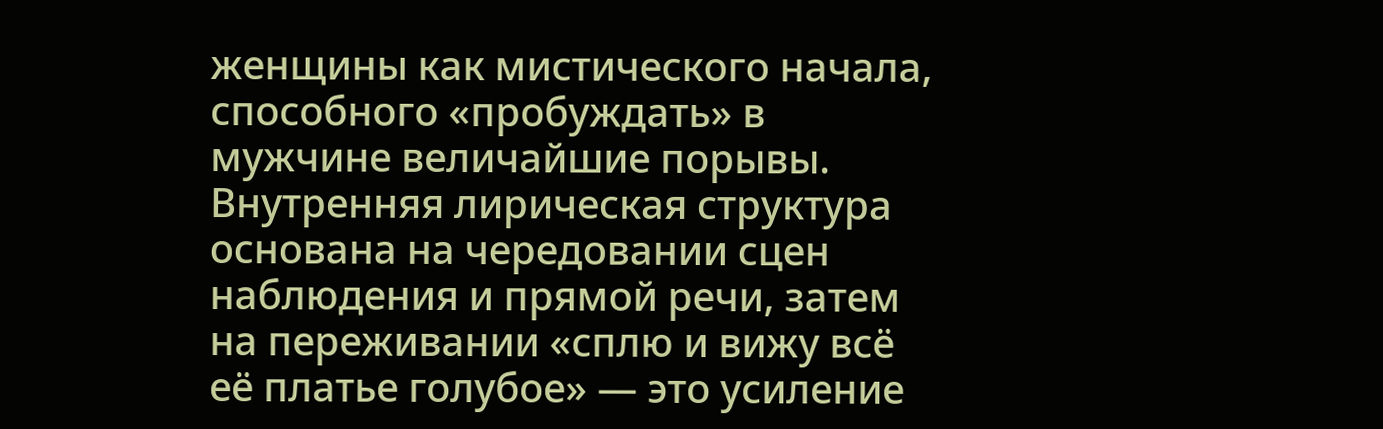женщины как мистического начала, способного «пробуждать» в мужчине величайшие порывы.
Внутренняя лирическая структура основана на чередовании сцен наблюдения и прямой речи, затем на переживании «сплю и вижу всё её платье голубое» — это усиление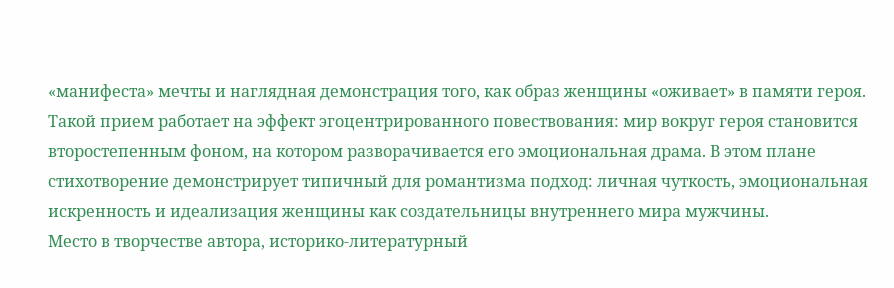«манифеста» мечты и наглядная демонстрация того, как образ женщины «оживает» в памяти героя. Такой прием работает на эффект эгоцентрированного повествования: мир вокруг героя становится второстепенным фоном, на котором разворачивается его эмоциональная драма. В этом плане стихотворение демонстрирует типичный для романтизма подход: личная чуткость, эмоциональная искренность и идеализация женщины как создательницы внутреннего мира мужчины.
Место в творчестве автора, историко-литературный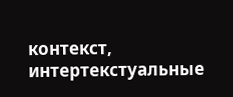контекст, интертекстуальные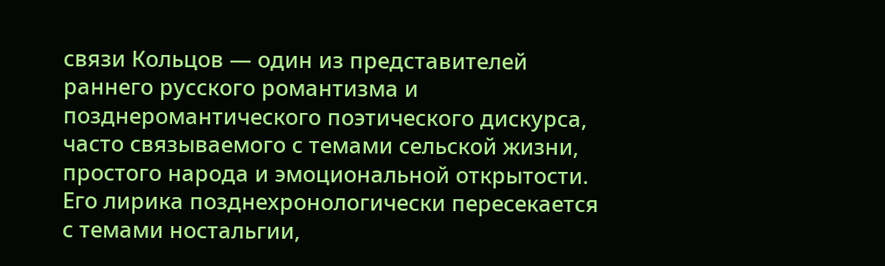связи Кольцов — один из представителей раннего русского романтизма и позднеромантического поэтического дискурса, часто связываемого с темами сельской жизни, простого народа и эмоциональной открытости. Его лирика позднехронологически пересекается с темами ностальгии,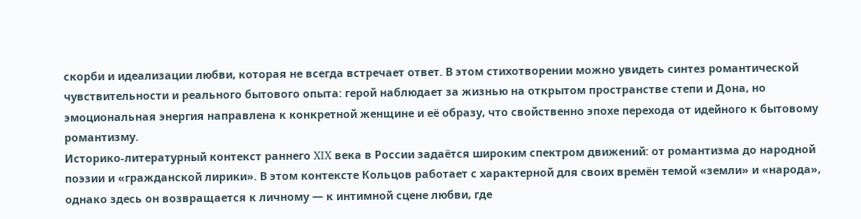скорби и идеализации любви, которая не всегда встречает ответ. В этом стихотворении можно увидеть синтез романтической чувствительности и реального бытового опыта: герой наблюдает за жизнью на открытом пространстве степи и Дона, но эмоциональная энергия направлена к конкретной женщине и её образу, что свойственно эпохе перехода от идейного к бытовому романтизму.
Историко-литературный контекст раннего XIX века в России задаётся широким спектром движений: от романтизма до народной поэзии и «гражданской лирики». В этом контексте Кольцов работает с характерной для своих времён темой «земли» и «народа», однако здесь он возвращается к личному — к интимной сцене любви, где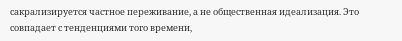сакрализируется частное переживание, а не общественная идеализация. Это совпадает с тенденциями того времени,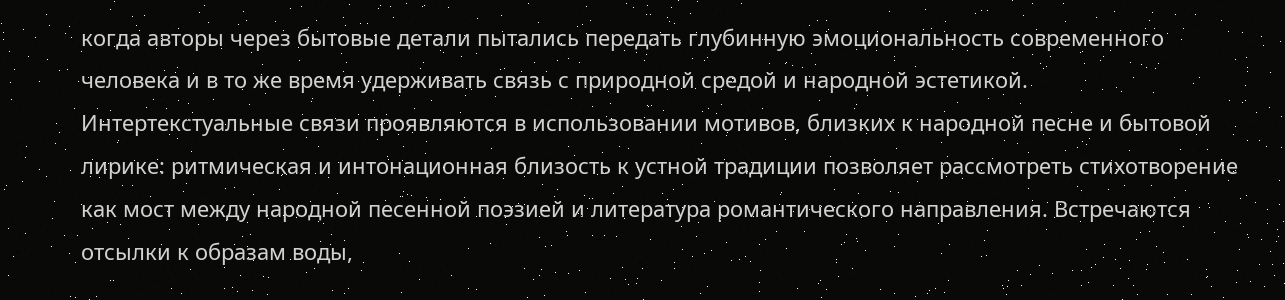когда авторы через бытовые детали пытались передать глубинную эмоциональность современного человека и в то же время удерживать связь с природной средой и народной эстетикой.
Интертекстуальные связи проявляются в использовании мотивов, близких к народной песне и бытовой лирике: ритмическая и интонационная близость к устной традиции позволяет рассмотреть стихотворение как мост между народной песенной поэзией и литература романтического направления. Встречаются отсылки к образам воды,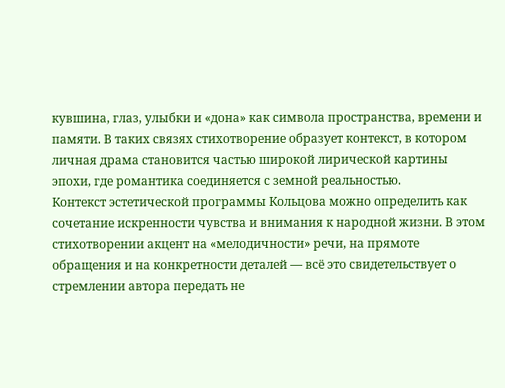кувшина, глаз, улыбки и «дона» как символа пространства, времени и памяти. В таких связях стихотворение образует контекст, в котором личная драма становится частью широкой лирической картины эпохи, где романтика соединяется с земной реальностью.
Контекст эстетической программы Кольцова можно определить как сочетание искренности чувства и внимания к народной жизни. В этом стихотворении акцент на «мелодичности» речи, на прямоте обращения и на конкретности деталей — всё это свидетельствует о стремлении автора передать не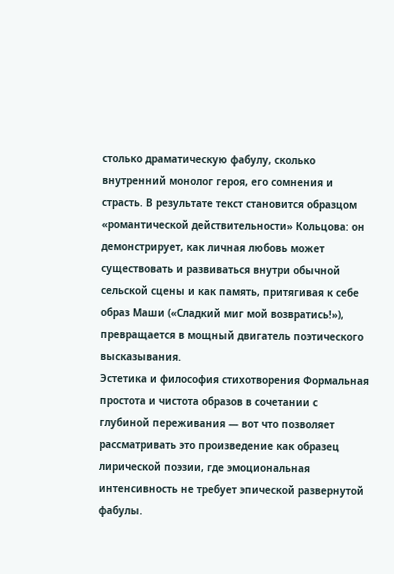столько драматическую фабулу, сколько внутренний монолог героя, его сомнения и страсть. В результате текст становится образцом «романтической действительности» Кольцова: он демонстрирует, как личная любовь может существовать и развиваться внутри обычной сельской сцены и как память, притягивая к себе образ Маши («Сладкий миг мой возвратись!»), превращается в мощный двигатель поэтического высказывания.
Эстетика и философия стихотворения Формальная простота и чистота образов в сочетании с глубиной переживания — вот что позволяет рассматривать это произведение как образец лирической поэзии, где эмоциональная интенсивность не требует эпической развернутой фабулы.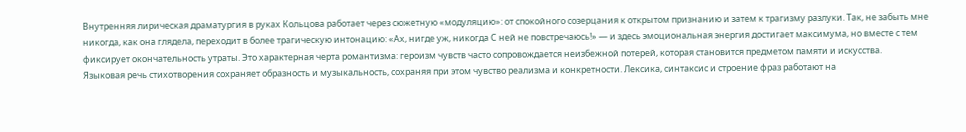Внутренняя лирическая драматургия в руках Кольцова работает через сюжетную «модуляцию»: от спокойного созерцания к открытом признанию и затем к трагизму разлуки. Так, не забыть мне никогда, как она глядела, переходит в более трагическую интонацию: «Ах, нигде уж, никогда С ней не повстречаюсь!» — и здесь эмоциональная энергия достигает максимума, но вместе с тем фиксирует окончательность утраты. Это характерная черта романтизма: героизм чувств часто сопровождается неизбежной потерей, которая становится предметом памяти и искусства.
Языковая речь стихотворения сохраняет образность и музыкальность, сохраняя при этом чувство реализма и конкретности. Лексика, синтаксис и строение фраз работают на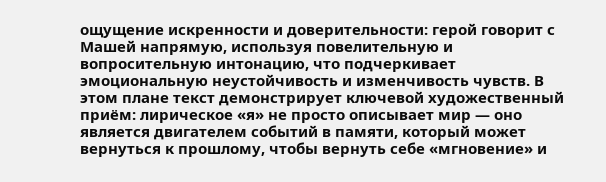ощущение искренности и доверительности: герой говорит с Машей напрямую, используя повелительную и вопросительную интонацию, что подчеркивает эмоциональную неустойчивость и изменчивость чувств. В этом плане текст демонстрирует ключевой художественный приём: лирическое «я» не просто описывает мир — оно является двигателем событий в памяти, который может вернуться к прошлому, чтобы вернуть себе «мгновение» и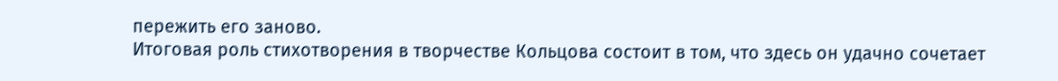пережить его заново.
Итоговая роль стихотворения в творчестве Кольцова состоит в том, что здесь он удачно сочетает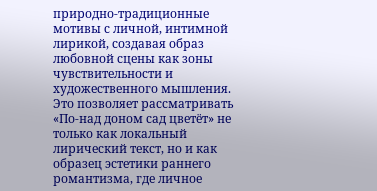природно‑традиционные мотивы с личной, интимной лирикой, создавая образ любовной сцены как зоны чувствительности и художественного мышления. Это позволяет рассматривать «По-над доном сад цветёт» не только как локальный лирический текст, но и как образец эстетики раннего романтизма, где личное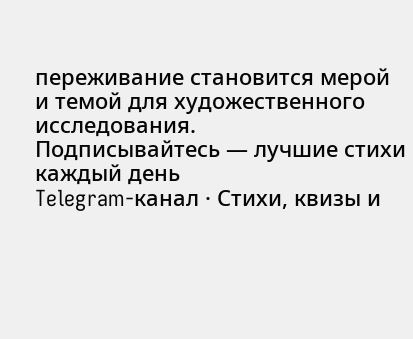переживание становится мерой и темой для художественного исследования.
Подписывайтесь — лучшие стихи каждый день
Telegram-канал · Стихи, квизы и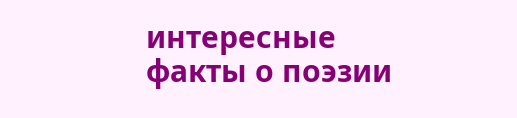интересные факты о поэзии